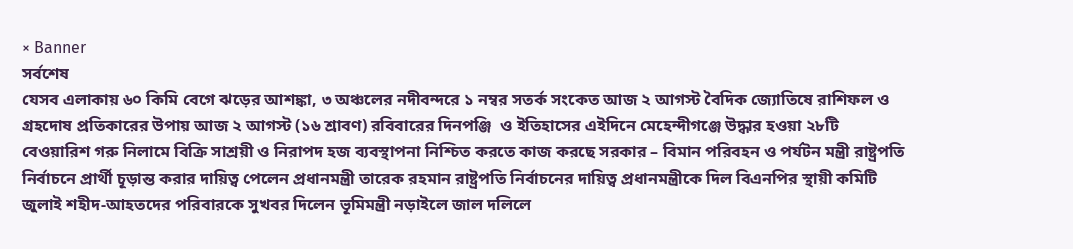× Banner
সর্বশেষ
যেসব এলাকায় ৬০ কিমি বেগে ঝড়ের আশঙ্কা, ৩ অঞ্চলের নদীবন্দরে ১ নম্বর সতর্ক সংকেত আজ ২ আগস্ট বৈদিক জ্যোতিষে রাশিফল ও গ্রহদোষ প্রতিকারের উপায় আজ ২ আগস্ট (১৬ শ্রাবণ) রবিবারের দিনপঞ্জি  ও ইতিহাসের এইদিনে মেহেন্দীগঞ্জে উদ্ধার হওয়া ২৮টি বেওয়ারিশ গরু নিলামে বিক্রি সাশ্রয়ী ও নিরাপদ হজ ব্যবস্থাপনা নিশ্চিত করতে কাজ করছে সরকার – বিমান পরিবহন ও পর্যটন মন্ত্রী রাষ্ট্রপতি নির্বাচনে প্রার্থী চূড়ান্ত করার দায়িত্ব পেলেন প্রধানমন্ত্রী তারেক রহমান রাষ্ট্রপতি নির্বাচনের দায়িত্ব প্রধানমন্ত্রীকে দিল বিএনপির স্থায়ী কমিটি জুলাই শহীদ-আহতদের পরিবারকে সুখবর দিলেন ভূমিমন্ত্রী নড়াইলে জাল দলিলে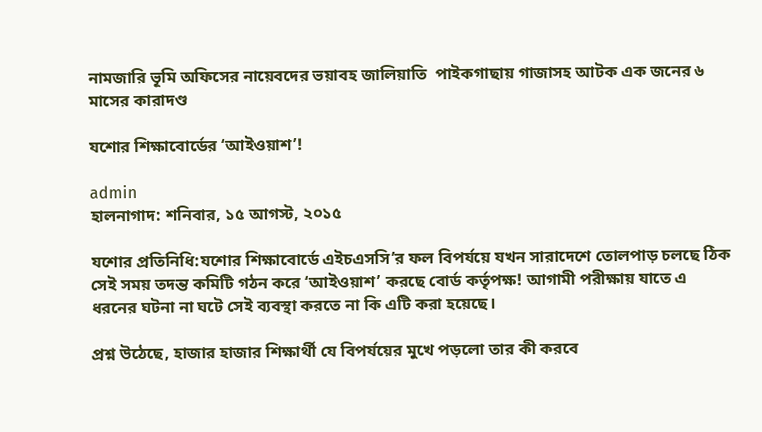নামজারি ভূমি অফিসের নায়েবদের ভয়াবহ জালিয়াতি  পাইকগাছায় গাজাসহ আটক এক জনের ৬ মাসের কারাদণ্ড

যশোর শিক্ষাবোর্ডের ‘আইওয়াশ’!

admin
হালনাগাদ: শনিবার, ১৫ আগস্ট, ২০১৫

যশোর প্রতিনিধি:যশোর শিক্ষাবোর্ডে এইচএসসি’র ফল বিপর্যয়ে যখন সারাদেশে তোলপাড় চলছে ঠিক সেই সময় তদন্ত কমিটি গঠন করে ‘আইওয়াশ’ করছে বোর্ড কর্তৃপক্ষ! আগামী পরীক্ষায় যাতে এ ধরনের ঘটনা না ঘটে সেই ব্যবস্থা করতে না কি এটি করা হয়েছে।

প্রশ্ন উঠেছে, হাজার হাজার শিক্ষার্থী যে বিপর্যয়ের মুখে পড়লো তার কী করবে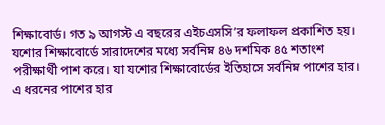শিক্ষাবোর্ড। গত ৯ আগস্ট এ বছরের এইচএসসি’র ফলাফল প্রকাশিত হয়। যশোর শিক্ষাবোর্ডে সারাদেশের মধ্যে সর্বনিম্ন ৪৬ দশমিক ৪৫ শতাংশ পরীক্ষার্থী পাশ করে। যা যশোর শিক্ষাবোর্ডের ইতিহাসে সর্বনিম্ন পাশের হার। এ ধরনের পাশের হার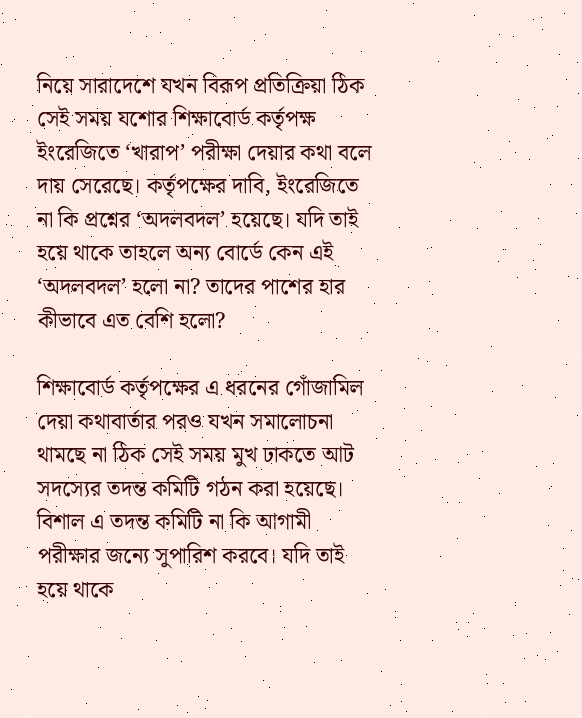নিয়ে সারাদেশে যখন বিরূপ প্রতিক্রিয়া ঠিক সেই সময় যশোর শিক্ষাবোর্ড কর্তৃপক্ষ ইংরেজিতে ‘খারাপ’ পরীক্ষা দেয়ার কথা বলে দায় সেরেছে। কর্তৃপক্ষের দাবি, ইংরেজিতে না কি প্রশ্নের ‘অদলবদল’ হয়েছে। যদি তাই হয়ে থাকে তাহলে অন্য বোর্ডে কেন এই ‘অদলবদল’ হলো না? তাদের পাশের হার কীভাবে এত বেশি হলো?

শিক্ষাবোর্ড কর্তৃপক্ষের এ ধরনের গোঁজামিল দেয়া কথাবার্তার পরও যখন সমালোচনা থামছে না ঠিক সেই সময় মুখ ঢাকতে আট সদস্যের তদন্ত কমিটি গঠন করা হয়েছে। বিশাল এ তদন্ত কমিটি না কি আগামী পরীক্ষার জন্যে সুপারিশ করবে। যদি তাই হয়ে থাকে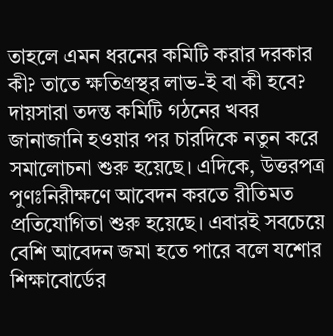তাহলে এমন ধরনের কমিটি করার দরকার কী? তাতে ক্ষতিগ্রস্থর লাভ-ই বা কী হবে? দায়সারা তদন্ত কমিটি গঠনের খবর জানাজানি হওয়ার পর চারদিকে নতুন করে সমালোচনা শুরু হয়েছে। এদিকে, উত্তরপত্র পুণঃনিরীক্ষণে আবেদন করতে রীতিমত প্রতিযোগিতা শুরু হয়েছে। এবারই সবচেয়ে বেশি আবেদন জমা হতে পারে বলে যশোর শিক্ষাবোর্ডের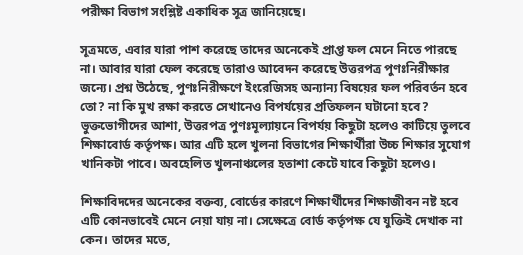পরীক্ষা বিভাগ সংশ্লিষ্ট একাধিক সূত্র জানিয়েছে।

সূত্রমতে, এবার যারা পাশ করেছে তাদের অনেকেই প্রাপ্ত ফল মেনে নিতে পারছে না। আবার যারা ফেল করেছে তারাও আবেদন করেছে উত্তরপত্র পুণঃনিরীক্ষার জন্যে। প্রশ্ন উঠেছে, পুণঃনিরীক্ষণে ইংরেজিসহ অন্যান্য বিষয়ের ফল পরিবর্তন হবে তো? না কি মুখ রক্ষা করতে সেখানেও বিপর্যয়ের প্রতিফলন ঘটানো হবে? ভুক্তভোগীদের আশা, উত্তরপত্র পুণঃমূল্যায়নে বিপর্যয় কিছুটা হলেও কাটিয়ে তুলবে শিক্ষাবোর্ড কর্তৃপক্ষ। আর এটি হলে খুলনা বিভাগের শিক্ষার্থীরা উচ্চ শিক্ষার সুযোগ খানিকটা পাবে। অবহেলিত খুলনাঞ্চলের হতাশা কেটে যাবে কিছুটা হলেও।

শিক্ষাবিদদের অনেকের বক্তব্য, বোর্ডের কারণে শিক্ষার্থীদের শিক্ষাজীবন নষ্ট হবে এটি কোনভাবেই মেনে নেয়া যায় না। সেক্ষেত্রে বোর্ড কর্তৃপক্ষ যে যুক্তিই দেখাক না কেন। তাদের মতে,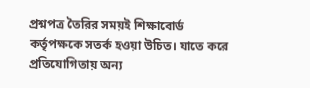প্রশ্নপত্র তৈরির সময়ই শিক্ষাবোর্ড কর্তৃপক্ষকে সতর্ক হওয়া উচিত। যাতে করে প্রতিযোগিতায় অন্য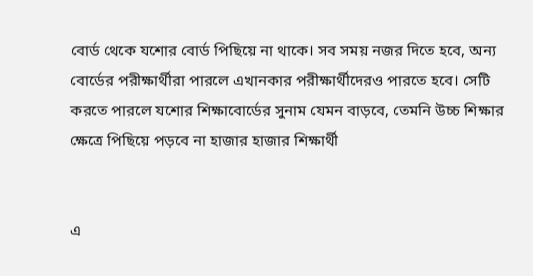বোর্ড থেকে যশোর বোর্ড পিছিয়ে না থাকে। সব সময় নজর দিতে হবে, অন্য বোর্ডের পরীক্ষার্থীরা পারলে এখানকার পরীক্ষার্থীদেরও পারতে হবে। সেটি করতে পারলে যশোর শিক্ষাবোর্ডের সুনাম যেমন বাড়বে, তেমনি উচ্চ শিক্ষার ক্ষেত্রে পিছিয়ে পড়বে না হাজার হাজার শিক্ষার্থী


এ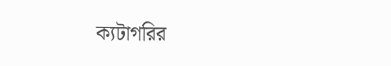ক্যটাগরির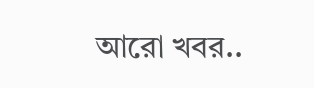আরো খবর..